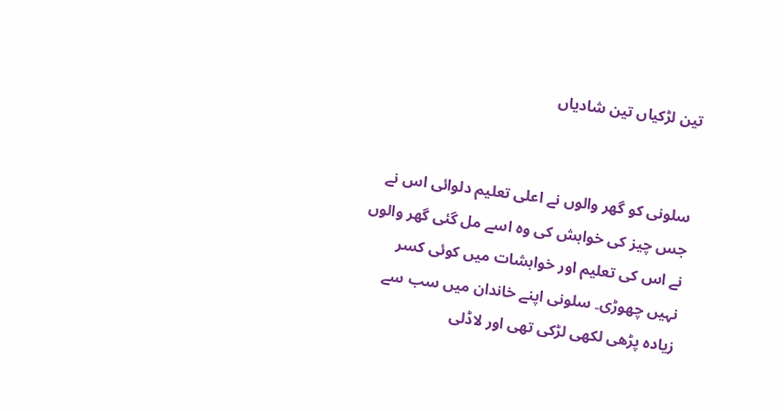تین لڑکیاں تین شادیاں


سلونی کو گھر والوں نے اعلی تعلیم دلوائی اس نے جس چیز کی خواہش کی وہ اسے مل گئی گھر والوں نے اس کی تعلیم اور خواہشات میں کوئی کسر نہیں چھوڑی۔ سلونی اپنے خاندان میں سب سے زیادہ پڑھی لکھی لڑکی تھی اور لاڈلی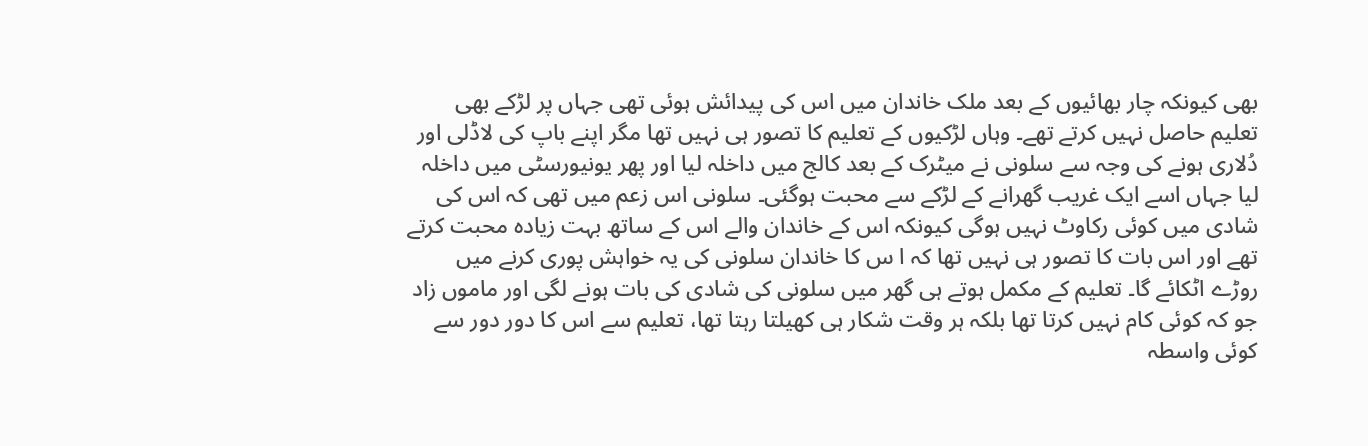بھی کیونکہ چار بھائیوں کے بعد ملک خاندان میں اس کی پیدائش ہوئی تھی جہاں پر لڑکے بھی تعلیم حاصل نہیں کرتے تھے۔ وہاں لڑکیوں کے تعلیم کا تصور ہی نہیں تھا مگر اپنے باپ کی لاڈلی اور دُلاری ہونے کی وجہ سے سلونی نے میٹرک کے بعد کالج میں داخلہ لیا اور پھر یونیورسٹی میں داخلہ لیا جہاں اسے ایک غریب گھرانے کے لڑکے سے محبت ہوگئی۔ سلونی اس زعم میں تھی کہ اس کی شادی میں کوئی رکاوٹ نہیں ہوگی کیونکہ اس کے خاندان والے اس کے ساتھ بہت زیادہ محبت کرتے تھے اور اس بات کا تصور ہی نہیں تھا کہ ا س کا خاندان سلونی کی یہ خواہش پوری کرنے میں روڑے اٹکائے گا۔ تعلیم کے مکمل ہوتے ہی گھر میں سلونی کی شادی کی بات ہونے لگی اور ماموں زاد جو کہ کوئی کام نہیں کرتا تھا بلکہ ہر وقت شکار ہی کھیلتا رہتا تھا، تعلیم سے اس کا دور دور سے کوئی واسطہ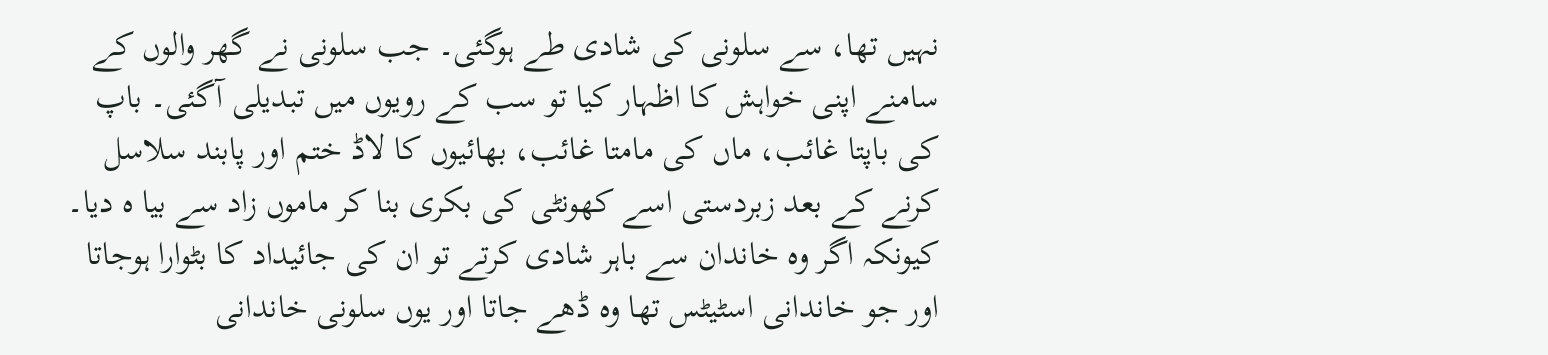نہیں تھا، سے سلونی کی شادی طے ہوگئی۔ جب سلونی نے گھر والوں کے سامنے اپنی خواہش کا اظہار کیا تو سب کے رویوں میں تبدیلی آگئی۔ باپ کی باپتا غائب، ماں کی مامتا غائب، بھائیوں کا لاڈ ختم اور پابند سلاسل کرنے کے بعد زبردستی اسے کھونٹی کی بکری بنا کر ماموں زاد سے بیا ہ دیا۔ کیونکہ اگر وہ خاندان سے باہر شادی کرتے تو ان کی جائیداد کا بٹوارا ہوجاتا اور جو خاندانی اسٹیٹس تھا وہ ڈھے جاتا اور یوں سلونی خاندانی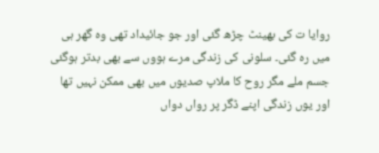روایا ت کی بھینٹ چڑھ گئی اور جو جائیداد تھی وہ گھر ہی میں رہ گئی۔ سلونی کی زندگی مرے ہووں سے بھی بدتر ہوگئی جسم ملے مگر روح کا ملاپ صدیوں میں بھی ممکن نہیں تھا اور یوں زندگی اپنے ڈگر پر رواں دواں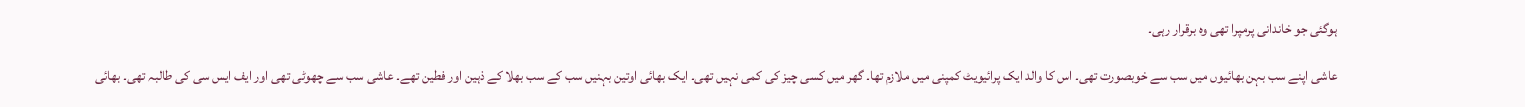ہوگئی جو خاندانی پرمپرا تھی وہ برقرار رہی۔

عاشی اپنے سب بہن بھائیوں میں سب سے خوبصورت تھی۔ اس کا والد ایک پرائیویٹ کمپنی میں ملازم تھا۔ گھر میں کسی چیز کی کمی نہیں تھی۔ ایک بھائی اوتین بہنیں سب کے سب بھلا کے ذہین اور فطین تھے۔ عاشی سب سے چھوٹی تھی اور ایف ایس سی کی طالبہ تھی۔ بھائی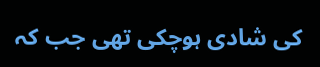کی شادی ہوچکی تھی جب کہ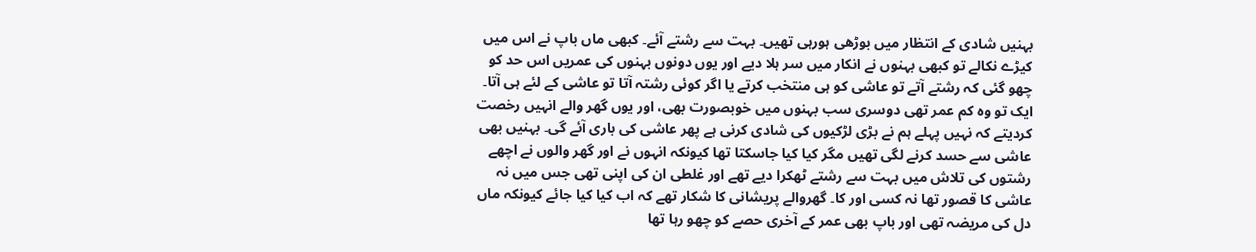بہنیں شادی کے انتظار میں بوڑھی ہورہی تھیں۔ بہت سے رشتے آئے۔ کبھی ماں باپ نے اس میں کیڑے نکالے تو کبھی بہنوں نے انکار میں سر ہلا دیے اور یوں دونوں بہنوں کی عمریں اس حد کو چھو گئی کہ رشتے آتے تو عاشی کو ہی منتخب کرتے یا اگر کوئی رشتہ آتا تو عاشی کے لئے ہی آتا۔ ایک تو وہ کم عمر تھی دوسری سب بہنوں میں خوبصورت بھی، اور یوں گھر والے انہیں رخصت کردیتے کہ نہیں پہلے ہم نے بڑی لڑکیوں کی شادی کرنی ہے پھر عاشی کی باری آئے گی۔ بہنیں بھی عاشی سے حسد کرنے لگی تھیں مگر کیا کیا جاسکتا تھا کیونکہ انہوں نے اور گھر والوں نے اچھے رشتوں کی تلاش میں بہت سے رشتے ٹھکرا دیے تھے اور غلطی ان کی اپنی تھی جس میں نہ عاشی کا قصور تھا نہ کسی اور کا۔ گھروالے پریشانی کا شکار تھے کہ اب کیا کیا جائے کیونکہ ماں دل کی مریضہ تھی اور باپ بھی عمر کے آخری حصے کو چھو رہا تھا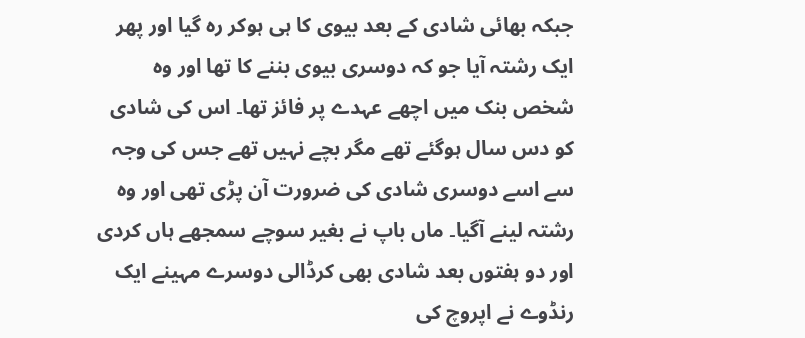جبکہ بھائی شادی کے بعد بیوی کا ہی ہوکر رہ گیا اور پھر ایک رشتہ آیا جو کہ دوسری بیوی بننے کا تھا اور وہ شخص بنک میں اچھے عہدے پر فائز تھا۔ اس کی شادی کو دس سال ہوگئے تھے مگر بچے نہیں تھے جس کی وجہ سے اسے دوسری شادی کی ضرورت آن پڑی تھی اور وہ رشتہ لینے آگیا۔ ماں باپ نے بغیر سوچے سمجھے ہاں کردی اور دو ہفتوں بعد شادی بھی کرڈالی دوسرے مہینے ایک رنڈوے نے اپروچ کی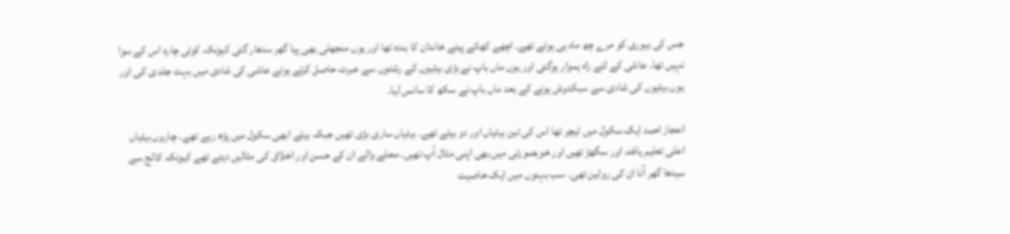جس کی بیوری کو مرے چھ ماہ ہی ہوئے تھے۔ اچھے کھاتے پیتے خاندان کا بندہ تھا اور یوں منجھلی بھی پیا گھر سدھار گئی کیونکہ کوئی چارہ اس کے سوا نہیں تھا۔ عاشی کے لئے راہ ہموار ہوگئی اور یوں ماں باپ نے بڑی بیٹیوں کے رشتوں سے عبرت حاصل کرتے ہوئے عاشی کی شادی میں بہت جلد ی کی اور یوں بیٹیوں کی شادی سے سبکدوش ہونے کے بعد ماں باپ نے سکھ کا سانس لیا۔

اعجاز احمد ایک سکول میں ٹیچر تھا اس کی تین بیٹیاں اور دو بیٹے تھے۔ بیٹیاں ساری بڑی تھیں جبکہ بیٹے ابھی سکول میں پڑھ رہے تھے۔ چاروں بیٹیاں اعلی تعلیم یافتہ اور سگھڑ تھیں اور خوبصورتی میں بھی اپنی مثال آپ تھیں۔ محلے والے ان کے حسن اور اخلاق کی مثالیں دیتے تھے کیونکہ کالج سے سیدھا گھر آنا ان کی روٹین تھی۔ سب بہنوں میں ایک خاصیت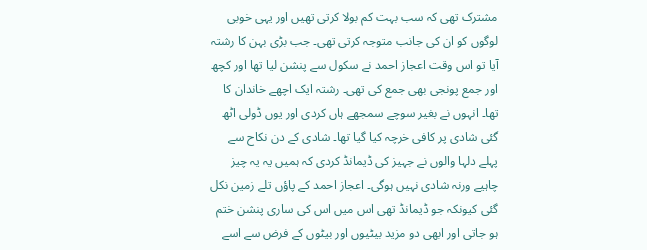مشترک تھی کہ سب بہت کم بولا کرتی تھیں اور یہی خوبی لوگوں کو ان کی جانب متوجہ کرتی تھی۔ جب بڑی بہن کا رشتہ آیا تو اس وقت اعجاز احمد نے سکول سے پنشن لیا تھا اور کچھ اور جمع پونجی بھی جمع کی تھی۔ رشتہ ایک اچھے خاندان کا تھا۔ انہوں نے بغیر سوچے سمجھے ہاں کردی اور یوں ڈولی اٹھ گئی شادی پر کافی خرچہ کیا گیا تھا۔ شادی کے دن نکاح سے پہلے دلہا والوں نے جہیز کی ڈیمانڈ کردی کہ ہمیں یہ یہ چیز چاہیے ورنہ شادی نہیں ہوگی۔ اعجاز احمد کے پاؤں تلے زمین نکل گئی کیونکہ جو ڈیمانڈ تھی اس میں اس کی ساری پنشن ختم ہو جاتی اور ابھی دو مزید بیٹیوں اور بیٹوں کے فرض سے اسے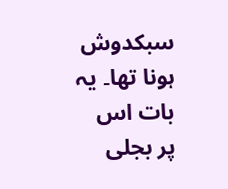سبکدوش ہونا تھا۔ یہ بات اس پر بجلی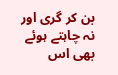بن کر گری اور نہ چاہتے ہوئے بھی اس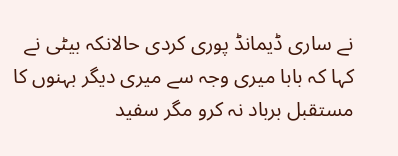نے ساری ڈیمانڈ پوری کردی حالانکہ بیٹی نے کہا کہ بابا میری وجہ سے میری دیگر بہنوں کا مستقبل برباد نہ کرو مگر سفید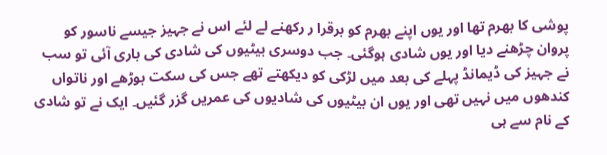پوشی کا بھرم تھا اور یوں اپنے بھرم کو برقرا ر رکھنے لے لئے اس نے جہیز جیسے ناسور کو پروان چڑھنے دیا اور یوں شادی ہوگئی۔ جب دوسری بیٹیوں کی شادی کی باری آئی تو سب نے جہیز کی ڈیمانڈ پہلے کی بعد میں لڑکی کو دیکھتے تھے جس کی سکت بوڑھے اور ناتواں کندھوں میں نہیں تھی اور یوں ان بیٹیوں کی شادیوں کی عمریں گزر گئیں۔ ایک نے تو شادی کے نام سے ہی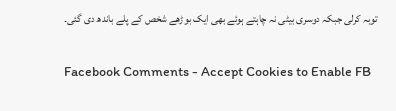توبہ کرلی جبکہ دوسری بیٹی نہ چاہتے ہوئے بھی ایک بوڑھے شخص کے پلے باندھ دی گئی۔


Facebook Comments - Accept Cookies to Enable FB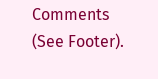Comments (See Footer).